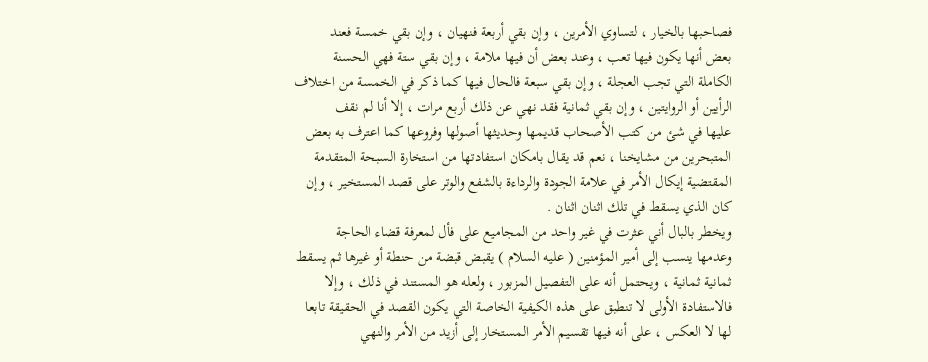فصاحبها بالخيار ، لتساوي الأمرين ، وإن بقي أربعة فنهيان ، وإن بقي خمسة فعند
بعض أنها يكون فيها تعب ، وعند بعض أن فيها ملامة ، وإن بقي ستة فهي الحسنة
الكاملة التي تجب العجلة ، وإن بقي سبعة فالحال فيها كما ذكر في الخمسة من اختلاف
الرأيين أو الروايتين ، وإن بقي ثمانية فقد نهي عن ذلك أربع مرات ، إلا أنا لم نقف
عليها في شئ من كتب الأصحاب قديمها وحديثها أصولها وفروعها كما اعترف به بعض
المتبحرين من مشايخنا ، نعم قد يقال بامكان استفادتها من استخارة السبحة المتقدمة
المقتضية إيكال الأمر في علامة الجودة والرداءة بالشفع والوتر على قصد المستخير ، وإن
كان الذي يسقط في تلك اثنان اثنان .
ويخطر بالبال أني عثرت في غير واحد من المجاميع على فأل لمعرفة قضاء الحاجة
وعدمها ينسب إلى أمير المؤمنين ( عليه السلام ) يقبض قبضة من حنطة أو غيرها ثم يسقط
ثمانية ثمانية ، ويحتمل أنه على التفصيل المزبور ، ولعله هو المستند في ذلك ، وإلا
فالاستفادة الأولى لا تنطبق على هذه الكيفية الخاصة التي يكون القصد في الحقيقة تابعا
لها لا العكس ، على أنه فيها تقسيم الأمر المستخار إلى أزيد من الأمر والنهي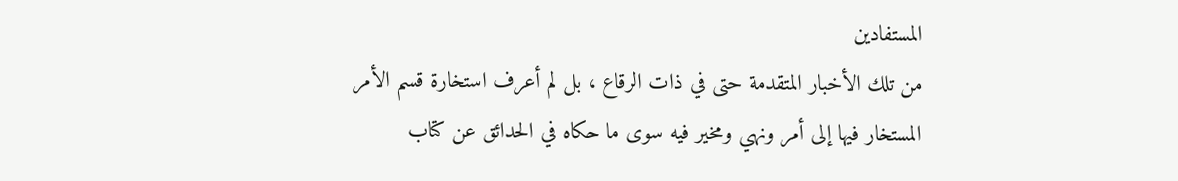المستفادين
من تلك الأخبار المتقدمة حتى في ذات الرقاع ، بل لم أعرف استخارة قسم الأمر
المستخار فيها إلى أمر ونهي ومخير فيه سوى ما حكاه في الحدائق عن كتاب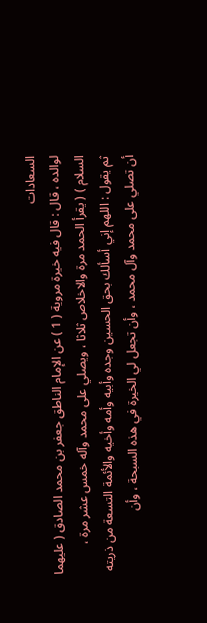السعادات
لوالده ، قال : قال فيه خيرة مروية ( 1 ) عن الإمام الناطق جعفر بن محمد الصادق ( عليهما
السلام ) ( يقرأ الحمد مرة والاخلاص ثلاثا ، ويصلي على محمد وآله خمس عشر مرة ،
ثم يقول : اللهم إني أسألك بحق الحسين وجده وأبيه وأمه وأخيه والأئمة التسعة من ذريته
أن تصلي على محمد وآل محمد ، وأن تجعل لي الخيرة في هذه السبحة ، وأن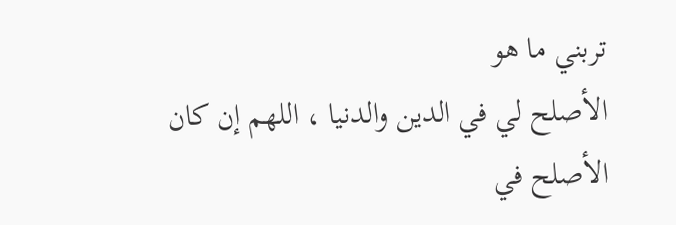تربني ما هو
الأصلح لي في الدين والدنيا ، اللهم إن كان الأصلح في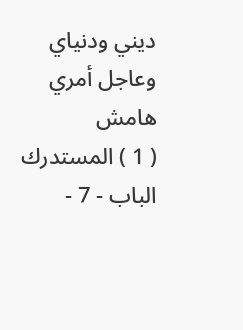ديني ودنياي وعاجل أمري
هامش
( 1 ) المستدرك الباب - 7 -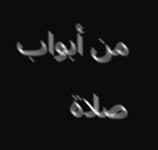من أبواب صلاة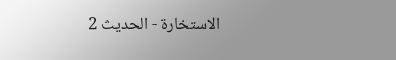الاستخارة - الحديث 2